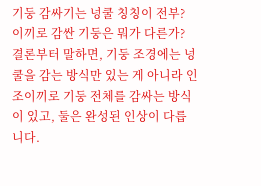기둥 감싸기는 넝쿨 칭칭이 전부? 이끼로 감싼 기둥은 뭐가 다른가?
결론부터 말하면, 기둥 조경에는 넝쿨을 감는 방식만 있는 게 아니라 인조이끼로 기둥 전체를 감싸는 방식이 있고, 둘은 완성된 인상이 다릅니다.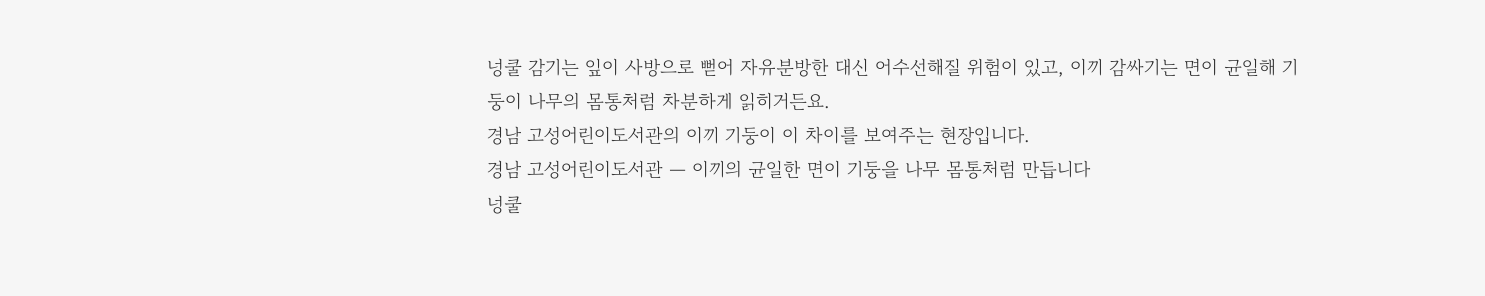넝쿨 감기는 잎이 사방으로 뻗어 자유분방한 대신 어수선해질 위험이 있고, 이끼 감싸기는 면이 균일해 기둥이 나무의 몸통처럼 차분하게 읽히거든요.
경남 고성어린이도서관의 이끼 기둥이 이 차이를 보여주는 현장입니다.
경남 고성어린이도서관 — 이끼의 균일한 면이 기둥을 나무 몸통처럼 만듭니다
넝쿨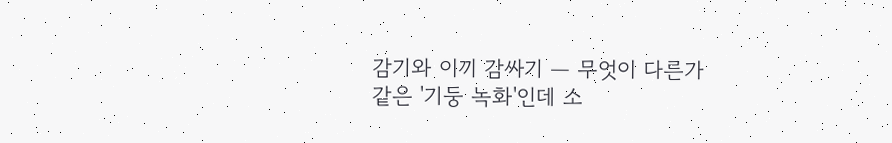감기와 이끼 감싸기 — 무엇이 다른가
같은 '기둥 녹화'인데 소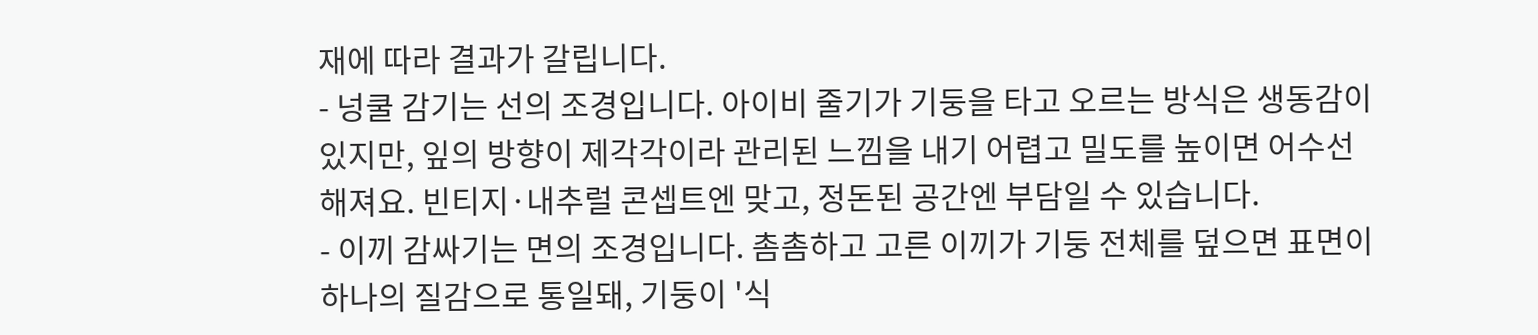재에 따라 결과가 갈립니다.
- 넝쿨 감기는 선의 조경입니다. 아이비 줄기가 기둥을 타고 오르는 방식은 생동감이 있지만, 잎의 방향이 제각각이라 관리된 느낌을 내기 어렵고 밀도를 높이면 어수선해져요. 빈티지·내추럴 콘셉트엔 맞고, 정돈된 공간엔 부담일 수 있습니다.
- 이끼 감싸기는 면의 조경입니다. 촘촘하고 고른 이끼가 기둥 전체를 덮으면 표면이 하나의 질감으로 통일돼, 기둥이 '식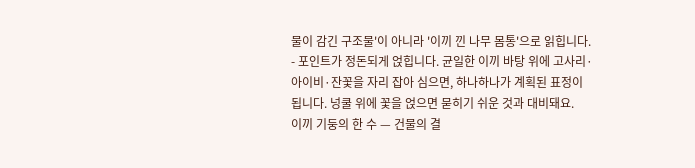물이 감긴 구조물'이 아니라 '이끼 낀 나무 몸통'으로 읽힙니다.
- 포인트가 정돈되게 얹힙니다. 균일한 이끼 바탕 위에 고사리·아이비·잔꽃을 자리 잡아 심으면, 하나하나가 계획된 표정이 됩니다. 넝쿨 위에 꽃을 얹으면 묻히기 쉬운 것과 대비돼요.
이끼 기둥의 한 수 — 건물의 결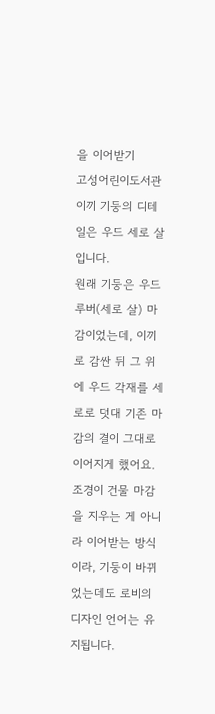을 이어받기
고성어린이도서관 이끼 기둥의 디테일은 우드 세로 살입니다.
원래 기둥은 우드 루버(세로 살) 마감이었는데, 이끼로 감싼 뒤 그 위에 우드 각재를 세로로 덧대 기존 마감의 결이 그대로 이어지게 했어요.
조경이 건물 마감을 지우는 게 아니라 이어받는 방식이라, 기둥이 바뀌었는데도 로비의 디자인 언어는 유지됩니다.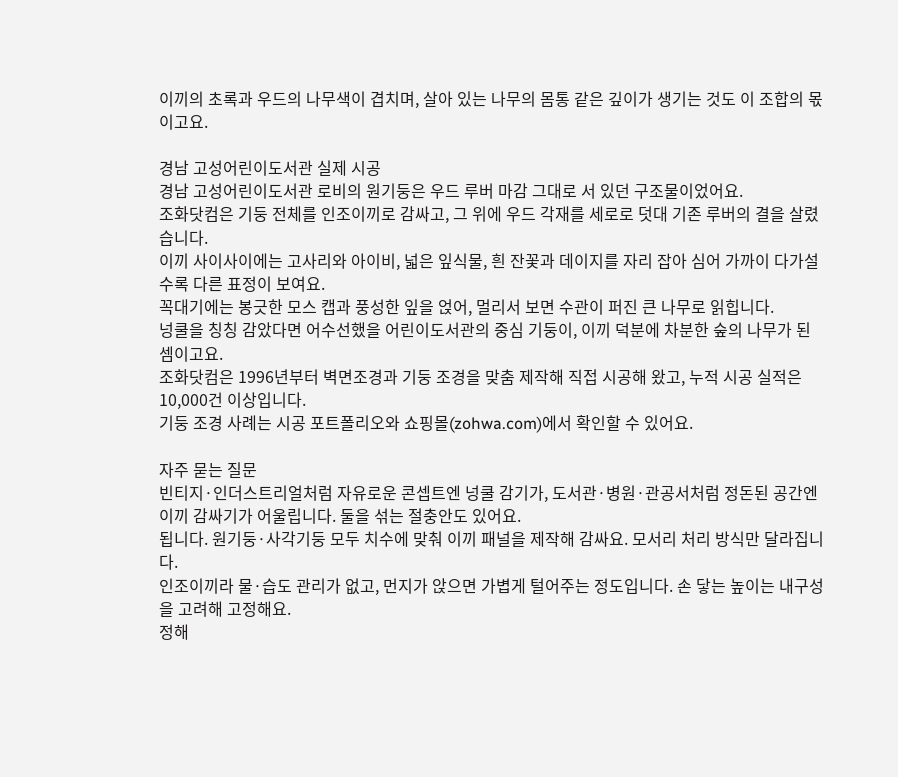이끼의 초록과 우드의 나무색이 겹치며, 살아 있는 나무의 몸통 같은 깊이가 생기는 것도 이 조합의 몫이고요.

경남 고성어린이도서관 실제 시공
경남 고성어린이도서관 로비의 원기둥은 우드 루버 마감 그대로 서 있던 구조물이었어요.
조화닷컴은 기둥 전체를 인조이끼로 감싸고, 그 위에 우드 각재를 세로로 덧대 기존 루버의 결을 살렸습니다.
이끼 사이사이에는 고사리와 아이비, 넓은 잎식물, 흰 잔꽃과 데이지를 자리 잡아 심어 가까이 다가설수록 다른 표정이 보여요.
꼭대기에는 봉긋한 모스 캡과 풍성한 잎을 얹어, 멀리서 보면 수관이 퍼진 큰 나무로 읽힙니다.
넝쿨을 칭칭 감았다면 어수선했을 어린이도서관의 중심 기둥이, 이끼 덕분에 차분한 숲의 나무가 된 셈이고요.
조화닷컴은 1996년부터 벽면조경과 기둥 조경을 맞춤 제작해 직접 시공해 왔고, 누적 시공 실적은 10,000건 이상입니다.
기둥 조경 사례는 시공 포트폴리오와 쇼핑몰(zohwa.com)에서 확인할 수 있어요.

자주 묻는 질문
빈티지·인더스트리얼처럼 자유로운 콘셉트엔 넝쿨 감기가, 도서관·병원·관공서처럼 정돈된 공간엔 이끼 감싸기가 어울립니다. 둘을 섞는 절충안도 있어요.
됩니다. 원기둥·사각기둥 모두 치수에 맞춰 이끼 패널을 제작해 감싸요. 모서리 처리 방식만 달라집니다.
인조이끼라 물·습도 관리가 없고, 먼지가 앉으면 가볍게 털어주는 정도입니다. 손 닿는 높이는 내구성을 고려해 고정해요.
정해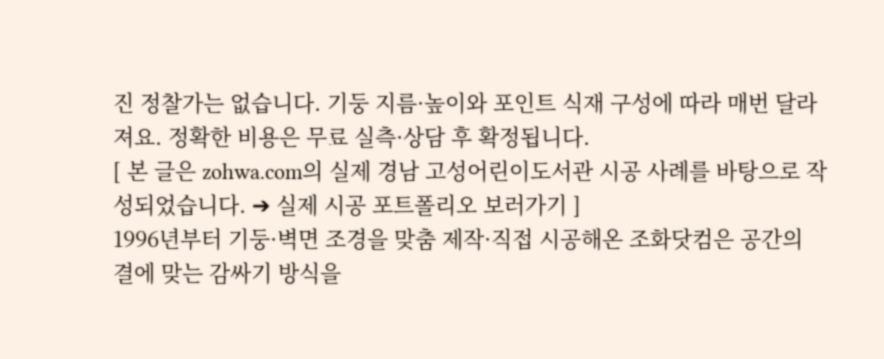진 정찰가는 없습니다. 기둥 지름·높이와 포인트 식재 구성에 따라 매번 달라져요. 정확한 비용은 무료 실측·상담 후 확정됩니다.
[ 본 글은 zohwa.com의 실제 경남 고성어린이도서관 시공 사례를 바탕으로 작성되었습니다. ➔ 실제 시공 포트폴리오 보러가기 ]
1996년부터 기둥·벽면 조경을 맞춤 제작·직접 시공해온 조화닷컴은 공간의 결에 맞는 감싸기 방식을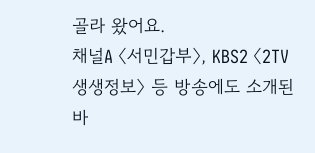골라 왔어요.
채널A 〈서민갑부〉, KBS2 〈2TV 생생정보〉 등 방송에도 소개된 바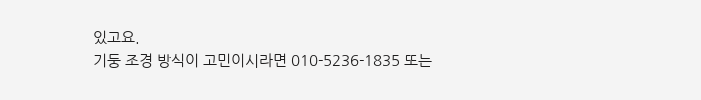있고요.
기둥 조경 방식이 고민이시라면 010-5236-1835 또는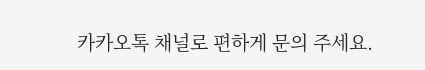카카오톡 채널로 편하게 문의 주세요.